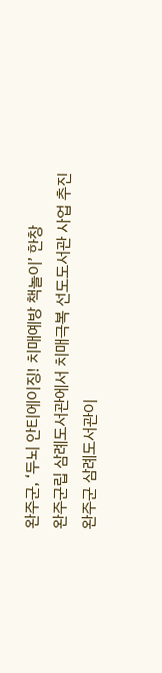완주군, ‘두뇌 안티에이징! 치매예방 책놀이’ 한창
완주군립 삼례도서관에서 치매극복 선도도서관 사업 추진
완주군 삼례도서관이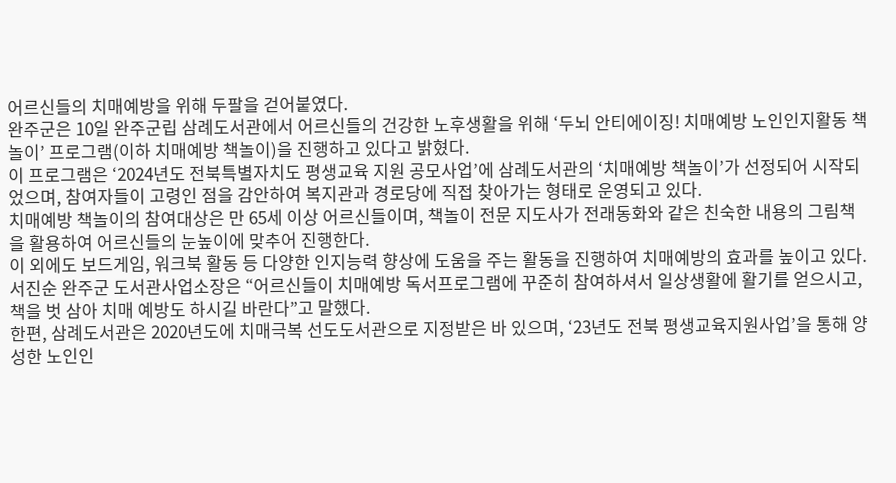어르신들의 치매예방을 위해 두팔을 걷어붙였다.
완주군은 10일 완주군립 삼례도서관에서 어르신들의 건강한 노후생활을 위해 ‘두뇌 안티에이징! 치매예방 노인인지활동 책놀이’ 프로그램(이하 치매예방 책놀이)을 진행하고 있다고 밝혔다.
이 프로그램은 ‘2024년도 전북특별자치도 평생교육 지원 공모사업’에 삼례도서관의 ‘치매예방 책놀이’가 선정되어 시작되었으며, 참여자들이 고령인 점을 감안하여 복지관과 경로당에 직접 찾아가는 형태로 운영되고 있다.
치매예방 책놀이의 참여대상은 만 65세 이상 어르신들이며, 책놀이 전문 지도사가 전래동화와 같은 친숙한 내용의 그림책을 활용하여 어르신들의 눈높이에 맞추어 진행한다.
이 외에도 보드게임, 워크북 활동 등 다양한 인지능력 향상에 도움을 주는 활동을 진행하여 치매예방의 효과를 높이고 있다.
서진순 완주군 도서관사업소장은 “어르신들이 치매예방 독서프로그램에 꾸준히 참여하셔서 일상생활에 활기를 얻으시고, 책을 벗 삼아 치매 예방도 하시길 바란다”고 말했다.
한편, 삼례도서관은 2020년도에 치매극복 선도도서관으로 지정받은 바 있으며, ‘23년도 전북 평생교육지원사업’을 통해 양성한 노인인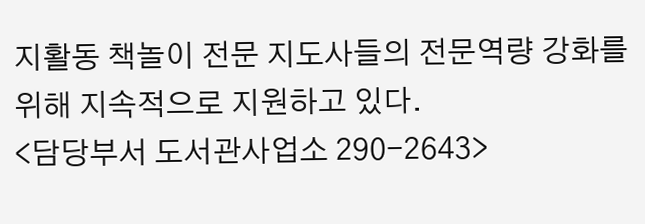지활동 책놀이 전문 지도사들의 전문역량 강화를 위해 지속적으로 지원하고 있다.
<담당부서 도서관사업소 290-2643>